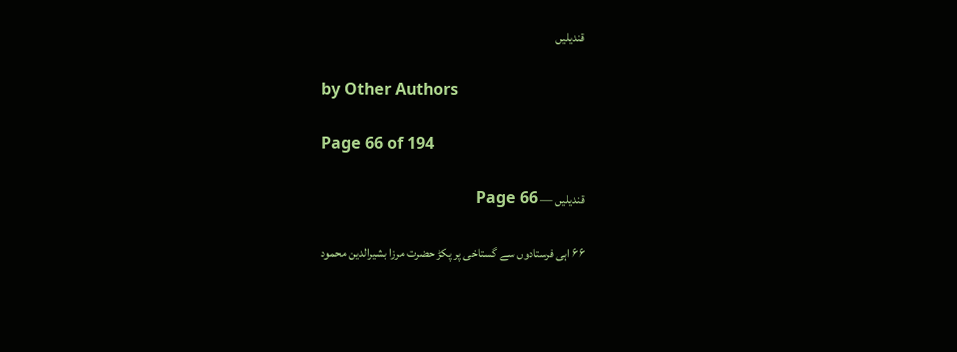قندیلیں

by Other Authors

Page 66 of 194

قندیلیں — Page 66

۶۶ اہی فرستادوں سے گستاخی پر پکڑ حضرت مرزا بشیرالدین محمود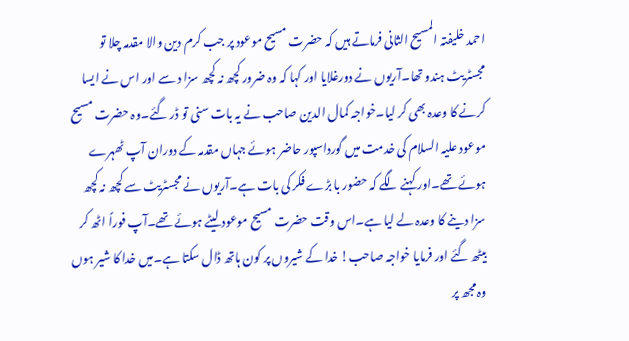احمد خلیفتہ المسیح الثانی فرماتے ہیں کہ حضرت مسیح موعود پر جب کرم دین والا مقدمہ چلا تو مجسٹریٹ ہندو تھا۔آریوں نے دورغلایا اور کہا کہ وہ ضرور کچھ نہ کچھ سزا د سے اور اس نے ایسا کرنے کا وعدہ بھی کر لیا۔خواجہ کمال الدین صاحب نے یہ بات سنی تو ڈر گئے۔وہ حضرت مسیح موعود علیہ السلام کی خدمت میں گورداسپور حاضر ہوئے جہاں مقدمہ کے دوران آپ ٹھہرے ہوئے تھے۔اور کہنے لگے کہ حضور با بڑے فکر کی بات ہے۔آریوں نے مجسٹریٹ سے کچھ نہ کچھ سزا دینے کا وعدہ لے لیا ہے۔اس وقت حضرت مسیح موعود لیٹے ہوئے تھے۔آپ فوراً اٹھ کر بیٹھ گئے اور فرمایا خواجہ صاحب! خدا کے شیروں پر کون ہاتھ ڈال سکتا ہے۔میں خدا کا شیر ہوں وہ مجھ پر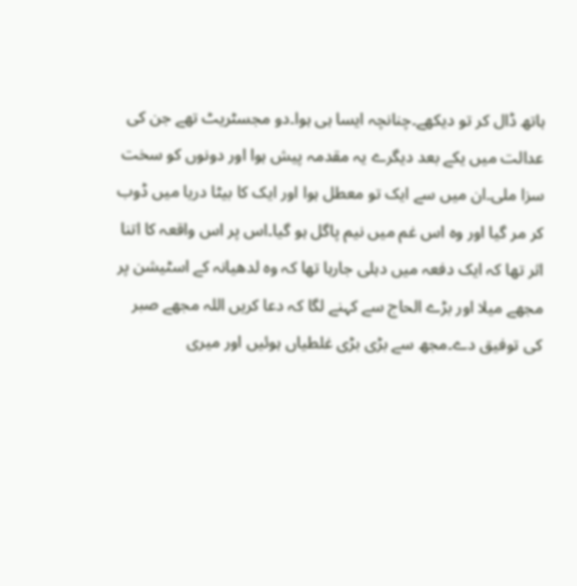ہاتھ ڈال کر تو دیکھے۔چنانچہ ایسا ہی ہوا۔دو مجسٹریٹ تھے جن کی عدالت میں یکے بعد دیگرے یہ مقدمہ پیش ہوا اور دونوں کو سخت سزا ملی۔ان میں سے ایک تو معطل ہوا اور ایک کا بیٹا دریا میں ڈوب کر مر گیا اور وہ اس غم میں نیم پاگل ہو گیا۔اس پر اس واقعہ کا اتنا اثر تھا کہ ایک دفعہ میں دہلی جارہا تھا کہ وہ لدھیانہ کے اسٹیشن پر مجھے میلا اور بڑے الحاج سے کہنے لگا کہ دعا کریں اللہ مجھے صبر کی توفیق دے۔مجھ سے بڑی بڑی غلطیاں ہوئیں اور میری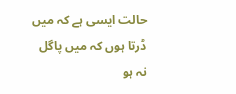حالت ایسی ہے کہ میں ڈرتا ہوں کہ میں پاگل نہ ہو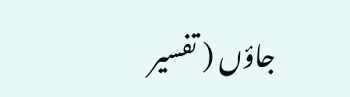جاؤں ( تفسير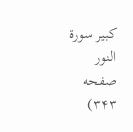كبير سورة النور صفحه ۳۴۳)